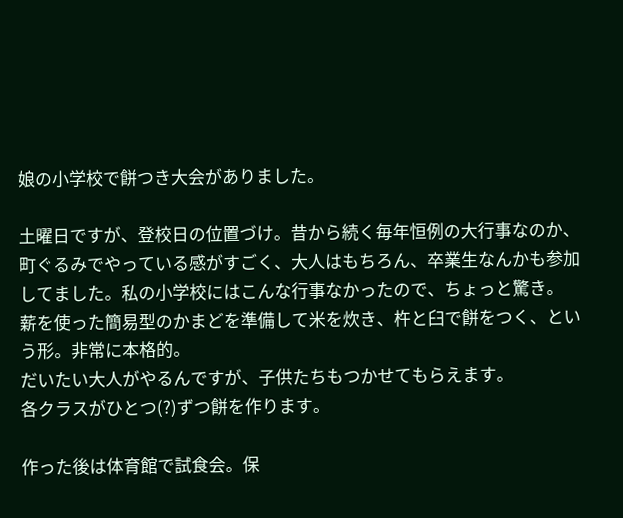娘の小学校で餅つき大会がありました。

土曜日ですが、登校日の位置づけ。昔から続く毎年恒例の大行事なのか、町ぐるみでやっている感がすごく、大人はもちろん、卒業生なんかも参加してました。私の小学校にはこんな行事なかったので、ちょっと驚き。
薪を使った簡易型のかまどを準備して米を炊き、杵と臼で餅をつく、という形。非常に本格的。
だいたい大人がやるんですが、子供たちもつかせてもらえます。
各クラスがひとつ(?)ずつ餅を作ります。

作った後は体育館で試食会。保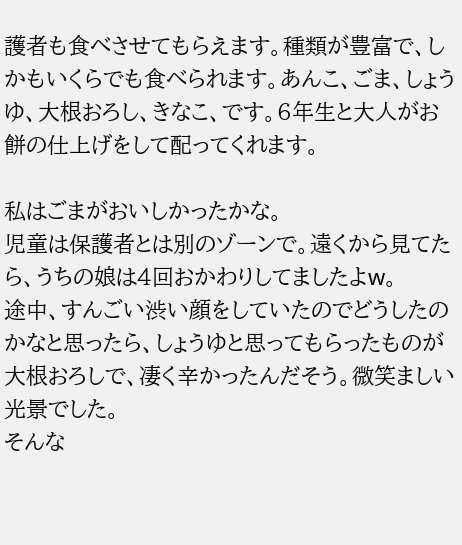護者も食べさせてもらえます。種類が豊富で、しかもいくらでも食べられます。あんこ、ごま、しょうゆ、大根おろし、きなこ、です。6年生と大人がお餅の仕上げをして配ってくれます。

私はごまがおいしかったかな。
児童は保護者とは別のゾーンで。遠くから見てたら、うちの娘は4回おかわりしてましたよw。
途中、すんごい渋い顔をしていたのでどうしたのかなと思ったら、しょうゆと思ってもらったものが大根おろしで、凄く辛かったんだそう。微笑ましい光景でした。
そんな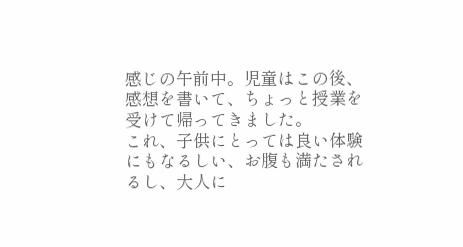感じの午前中。児童はこの後、感想を書いて、ちょっと授業を受けて帰ってきました。
これ、子供にとっては良い体験にもなるしい、お腹も満たされるし、大人に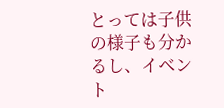とっては子供の様子も分かるし、イベント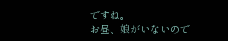ですね。
お昼、娘がいないので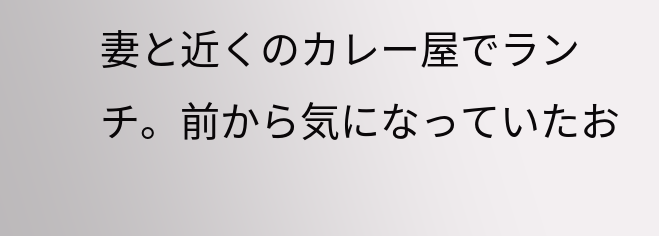妻と近くのカレー屋でランチ。前から気になっていたお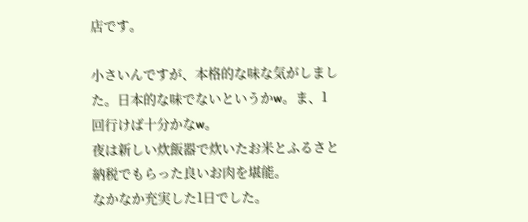店です。

小さいんですが、本格的な味な気がしました。日本的な味でないというかw。ま、1回行けば十分かなw。
夜は新しい炊飯器で炊いたお米とふるさと納税でもらった良いお肉を堪能。
なかなか充実した1日でした。